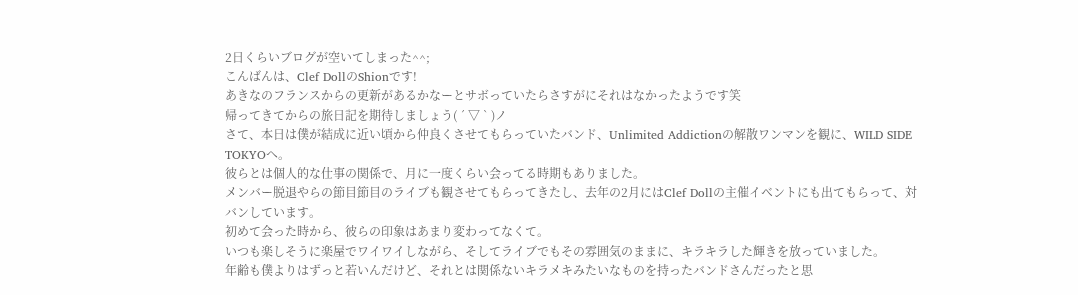2日くらいブログが空いてしまった^^;
こんばんは、Clef DollのShionです!
あきなのフランスからの更新があるかなーとサボっていたらさすがにそれはなかったようです笑
帰ってきてからの旅日記を期待しましょう( ´ ▽ ` )ノ
さて、本日は僕が結成に近い頃から仲良くさせてもらっていたバンド、Unlimited Addictionの解散ワンマンを観に、WILD SIDE TOKYOへ。
彼らとは個人的な仕事の関係で、月に一度くらい会ってる時期もありました。
メンバー脱退やらの節目節目のライブも観させてもらってきたし、去年の2月にはClef Dollの主催イベントにも出てもらって、対バンしています。
初めて会った時から、彼らの印象はあまり変わってなくて。
いつも楽しそうに楽屋でワイワイしながら、そしてライブでもその雰囲気のままに、キラキラした輝きを放っていました。
年齢も僕よりはずっと若いんだけど、それとは関係ないキラメキみたいなものを持ったバンドさんだったと思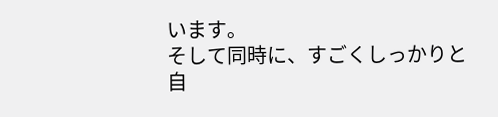います。
そして同時に、すごくしっかりと自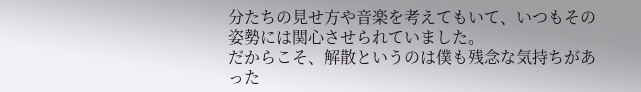分たちの見せ方や音楽を考えてもいて、いつもその姿勢には関心させられていました。
だからこそ、解散というのは僕も残念な気持ちがあった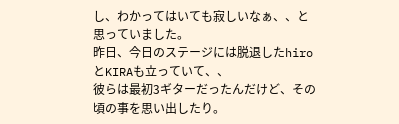し、わかってはいても寂しいなぁ、、と思っていました。
昨日、今日のステージには脱退したhiroとKIRAも立っていて、、
彼らは最初3ギターだったんだけど、その頃の事を思い出したり。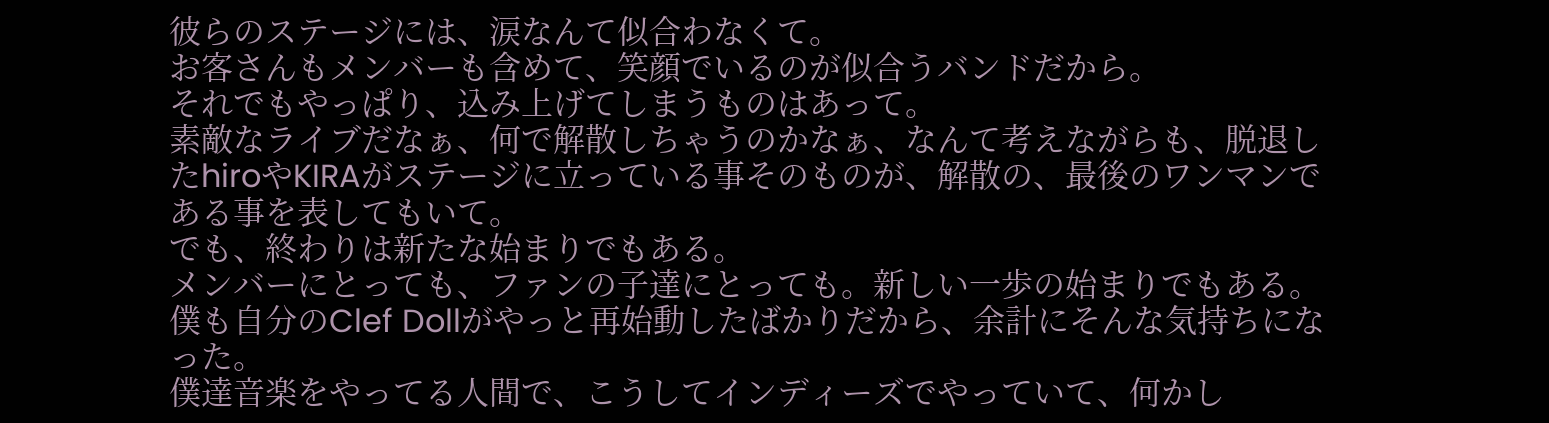彼らのステージには、涙なんて似合わなくて。
お客さんもメンバーも含めて、笑顔でいるのが似合うバンドだから。
それでもやっぱり、込み上げてしまうものはあって。
素敵なライブだなぁ、何で解散しちゃうのかなぁ、なんて考えながらも、脱退したhiroやKIRAがステージに立っている事そのものが、解散の、最後のワンマンである事を表してもいて。
でも、終わりは新たな始まりでもある。
メンバーにとっても、ファンの子達にとっても。新しい一歩の始まりでもある。
僕も自分のClef Dollがやっと再始動したばかりだから、余計にそんな気持ちになった。
僕達音楽をやってる人間で、こうしてインディーズでやっていて、何かし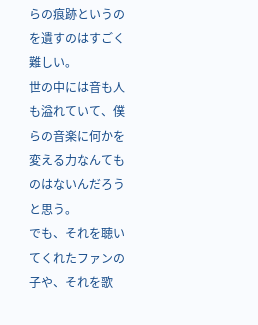らの痕跡というのを遺すのはすごく難しい。
世の中には音も人も溢れていて、僕らの音楽に何かを変える力なんてものはないんだろうと思う。
でも、それを聴いてくれたファンの子や、それを歌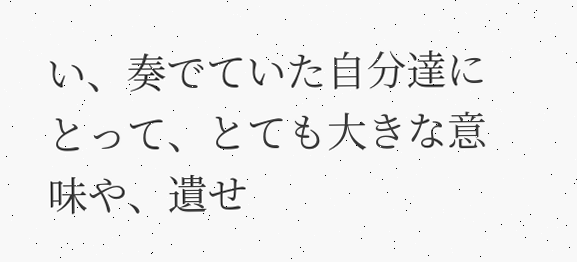い、奏でていた自分達にとって、とても大きな意味や、遺せ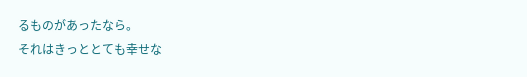るものがあったなら。
それはきっととても幸せな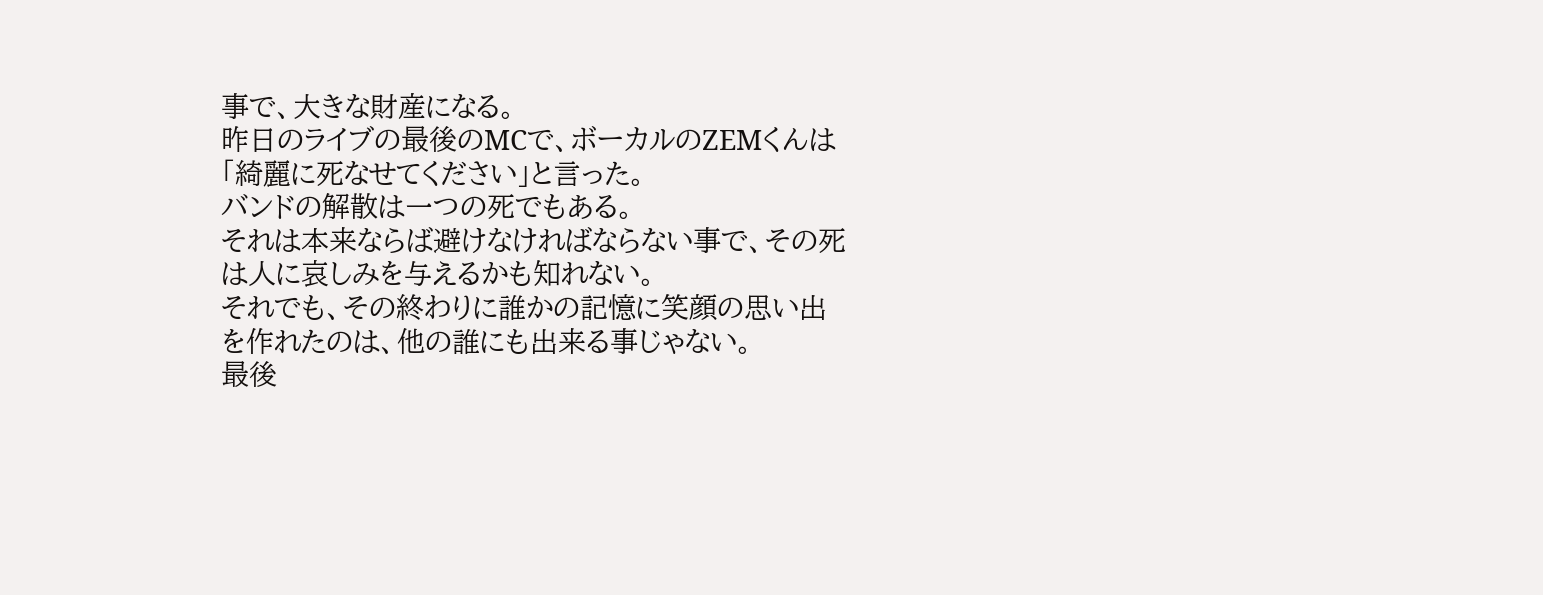事で、大きな財産になる。
昨日のライブの最後のMCで、ボーカルのZEMくんは「綺麗に死なせてください」と言った。
バンドの解散は一つの死でもある。
それは本来ならば避けなければならない事で、その死は人に哀しみを与えるかも知れない。
それでも、その終わりに誰かの記憶に笑顔の思い出を作れたのは、他の誰にも出来る事じゃない。
最後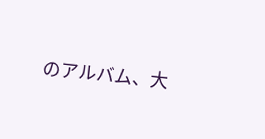のアルバム、大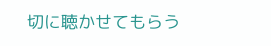切に聴かせてもらう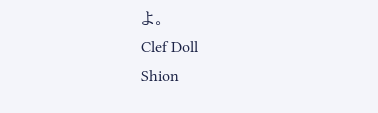よ。
Clef Doll
Shion